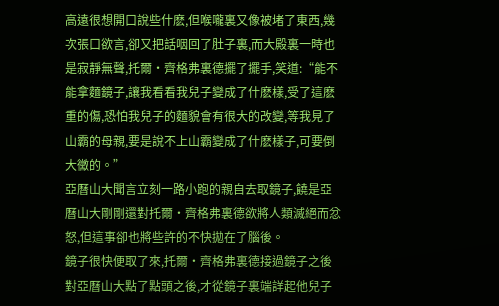高遠很想開口說些什麽,但喉嚨裏又像被堵了東西,幾次張口欲言,卻又把話咽回了肚子裏,而大殿裏一時也是寂靜無聲,托爾•齊格弗裏德擺了擺手,笑道:“能不能拿麵鏡子,讓我看看我兒子變成了什麽樣,受了這麽重的傷,恐怕我兒子的麵貌會有很大的改變,等我見了山霸的母親,要是說不上山霸變成了什麽樣子,可要倒大黴的。”
亞曆山大聞言立刻一路小跑的親自去取鏡子,饒是亞曆山大剛剛還對托爾•齊格弗裏德欲將人類滅絕而忿怒,但這事卻也將些許的不快拋在了腦後。
鏡子很快便取了來,托爾•齊格弗裏德接過鏡子之後對亞曆山大點了點頭之後,才從鏡子裏端詳起他兒子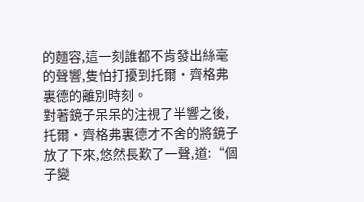的麵容,這一刻誰都不肯發出絲毫的聲響,隻怕打擾到托爾•齊格弗裏德的離別時刻。
對著鏡子呆呆的注視了半響之後,托爾•齊格弗裏德才不舍的將鏡子放了下來,悠然長歎了一聲,道:“個子變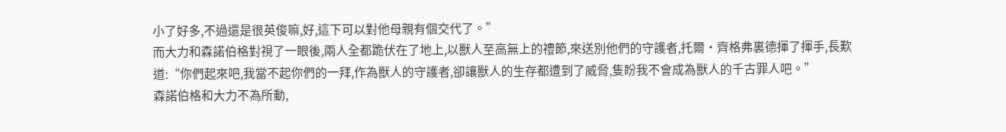小了好多,不過還是很英俊嘛,好,這下可以對他母親有個交代了。”
而大力和森諾伯格對視了一眼後,兩人全都跪伏在了地上,以獸人至高無上的禮節,來送別他們的守護者,托爾•齊格弗裏德揮了揮手,長歎道:“你們起來吧,我當不起你們的一拜,作為獸人的守護者,卻讓獸人的生存都遭到了威脅,隻盼我不會成為獸人的千古罪人吧。”
森諾伯格和大力不為所動,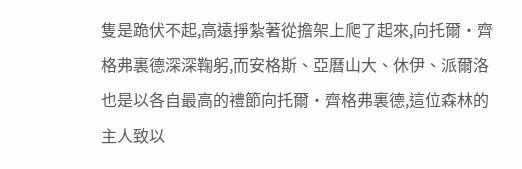隻是跪伏不起,高遠掙紮著從擔架上爬了起來,向托爾•齊格弗裏德深深鞠躬,而安格斯、亞曆山大、休伊、派爾洛也是以各自最高的禮節向托爾•齊格弗裏德,這位森林的主人致以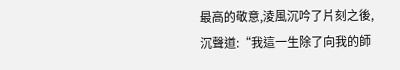最高的敬意,淩風沉吟了片刻之後,沉聲道:“我這一生除了向我的師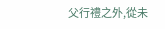父行禮之外,從未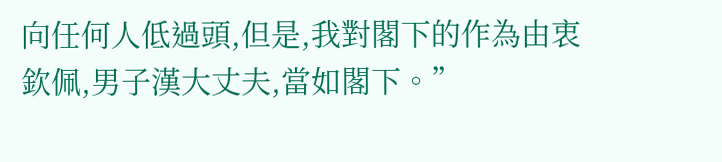向任何人低過頭,但是,我對閣下的作為由衷欽佩,男子漢大丈夫,當如閣下。”